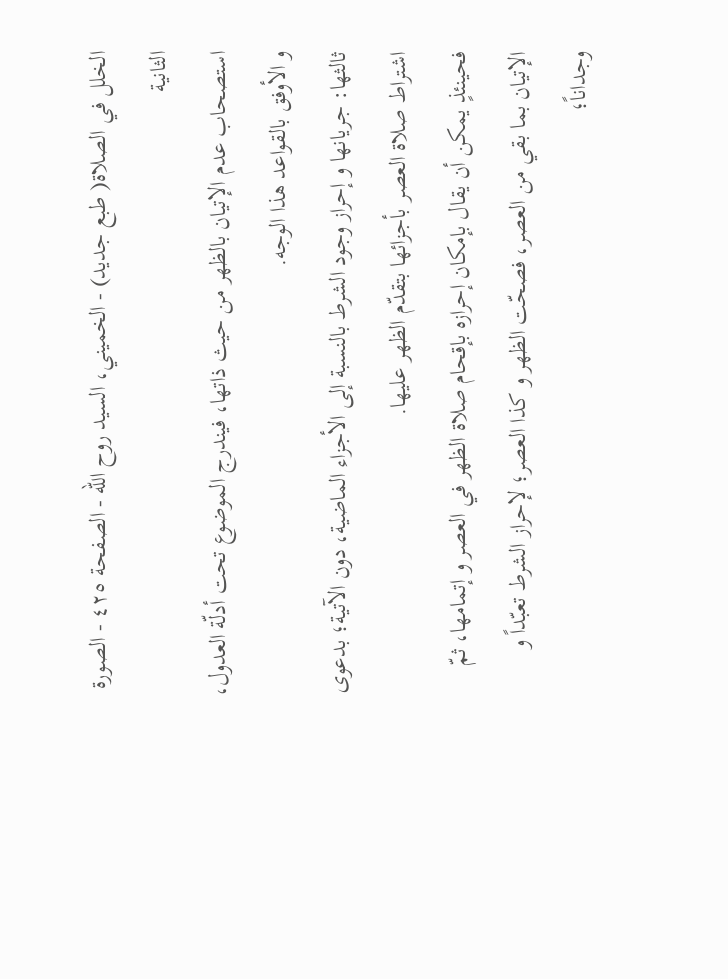الخلل في الصلاة( طبع جديد) - الخميني، السيد روح الله - الصفحة ٤٢٥ - الصورة الثانية
استصحاب عدم الإتيان بالظهر من حيث ذاتها، فيندرج الموضوع تحت أدلّة العدول، و الأوفق بالقواعد هذا الوجه.
ثالثها: جريانها و إحراز وجود الشرط بالنسبة إلى الأجزاء الماضية، دون الآتية؛ بدعوى اشتراط صلاة العصر بأجزائها بتقدّم الظهر عليها.
فحينئذٍ يمكن أن يقال بإمكان إحرازه بإقحام صلاة الظهر في العصر و إتمامها، ثمّ الإتيان بما بقي من العصر، فصحّت الظهر و كذا العصر؛ لإحراز الشرط تعبّداً و وجداناً؛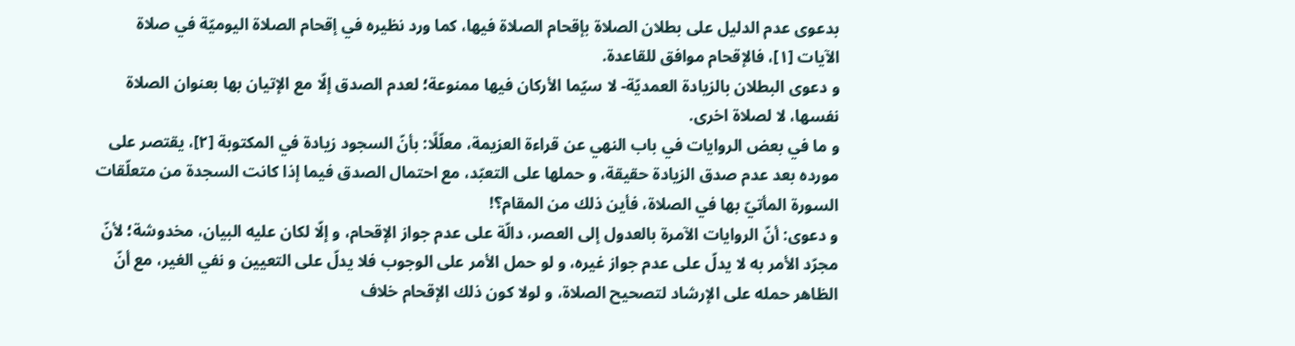بدعوى عدم الدليل على بطلان الصلاة بإقحام الصلاة فيها، كما ورد نظيره في إقحام الصلاة اليوميّة في صلاة الآيات [١]، فالإقحام موافق للقاعدة.
و دعوى البطلان بالزيادة العمديّة- لا سيّما الأركان فيها ممنوعة؛ لعدم الصدق إلّا مع الإتيان بها بعنوان الصلاة نفسها، لا لصلاة اخرى.
و ما في بعض الروايات في باب النهي عن قراءة العزيمة، معلّلًا: بأنّ السجود زيادة في المكتوبة [٢]، يقتصر على مورده بعد عدم صدق الزيادة حقيقة، و حملها على التعبّد، مع احتمال الصدق فيما إذا كانت السجدة من متعلّقات السورة المأتيّ بها في الصلاة، فأين ذلك من المقام؟!
و دعوى: أنّ الروايات الآمرة بالعدول إلى العصر، دالّة على عدم جواز الإقحام، و إلّا لكان عليه البيان، مخدوشة؛ لأنّ مجرّد الأمر به لا يدلّ على عدم جواز غيره، و لو حمل الأمر على الوجوب فلا يدلّ على التعيين و نفي الغير، مع أنّ الظاهر حمله على الإرشاد لتصحيح الصلاة، و لولا كون ذلك الإقحام خلاف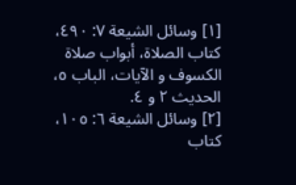[١] وسائل الشيعة ٧: ٤٩٠، كتاب الصلاة، أبواب صلاة الكسوف و الآيات، الباب ٥، الحديث ٢ و ٤.
[٢] وسائل الشيعة ٦: ١٠٥، كتاب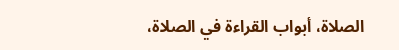الصلاة، أبواب القراءة في الصلاة،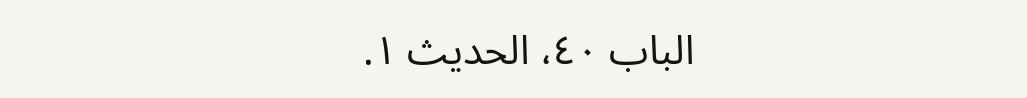الباب ٤٠، الحديث ١.